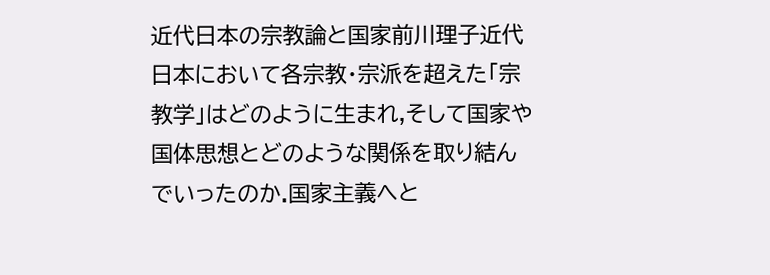近代日本の宗教論と国家前川理子近代日本において各宗教・宗派を超えた「宗教学」はどのように生まれ,そして国家や国体思想とどのような関係を取り結んでいったのか.国家主義へと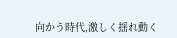向かう時代,激しく揺れ動く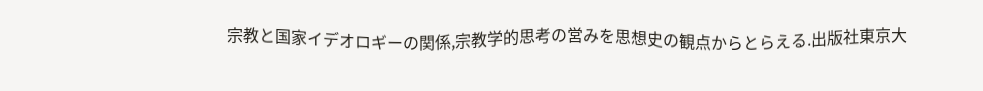宗教と国家イデオロギーの関係,宗教学的思考の営みを思想史の観点からとらえる.出版社東京大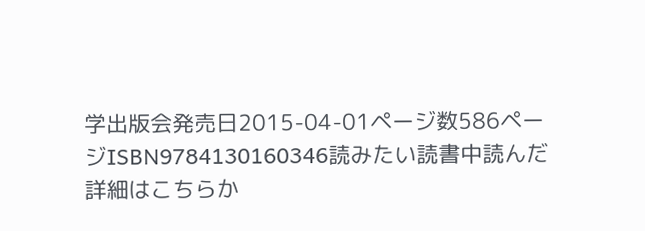学出版会発売日2015-04-01ページ数586ページISBN9784130160346読みたい読書中読んだ詳細はこちらか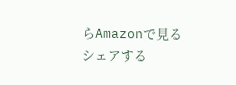らAmazonで見るシェアする